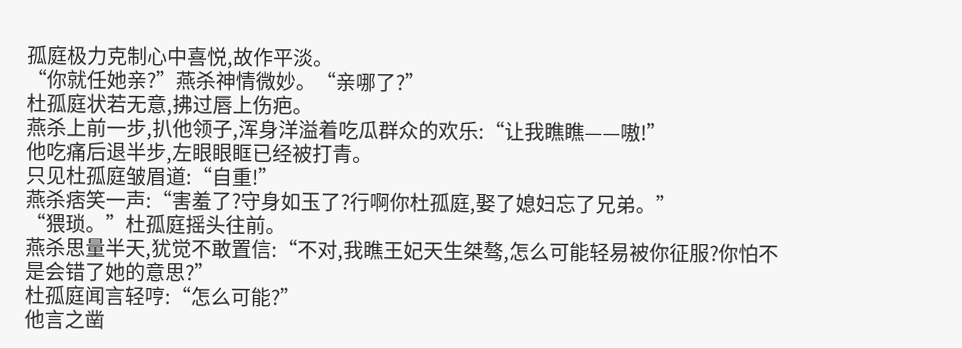孤庭极力克制心中喜悦,故作平淡。
“你就任她亲?”燕杀神情微妙。“亲哪了?”
杜孤庭状若无意,拂过唇上伤疤。
燕杀上前一步,扒他领子,浑身洋溢着吃瓜群众的欢乐:“让我瞧瞧——嗷!”
他吃痛后退半步,左眼眼眶已经被打青。
只见杜孤庭皱眉道:“自重!”
燕杀痞笑一声:“害羞了?守身如玉了?行啊你杜孤庭,娶了媳妇忘了兄弟。”
“猥琐。”杜孤庭摇头往前。
燕杀思量半天,犹觉不敢置信:“不对,我瞧王妃天生桀骜,怎么可能轻易被你征服?你怕不是会错了她的意思?”
杜孤庭闻言轻哼:“怎么可能?”
他言之凿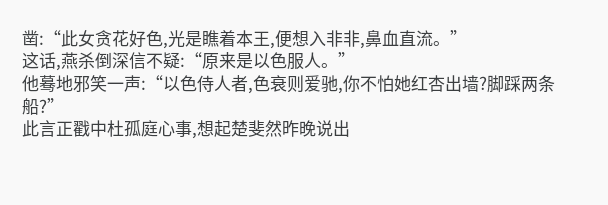凿:“此女贪花好色,光是瞧着本王,便想入非非,鼻血直流。”
这话,燕杀倒深信不疑:“原来是以色服人。”
他蓦地邪笑一声:“以色侍人者,色衰则爱驰,你不怕她红杏出墙?脚踩两条船?”
此言正戳中杜孤庭心事,想起楚斐然昨晚说出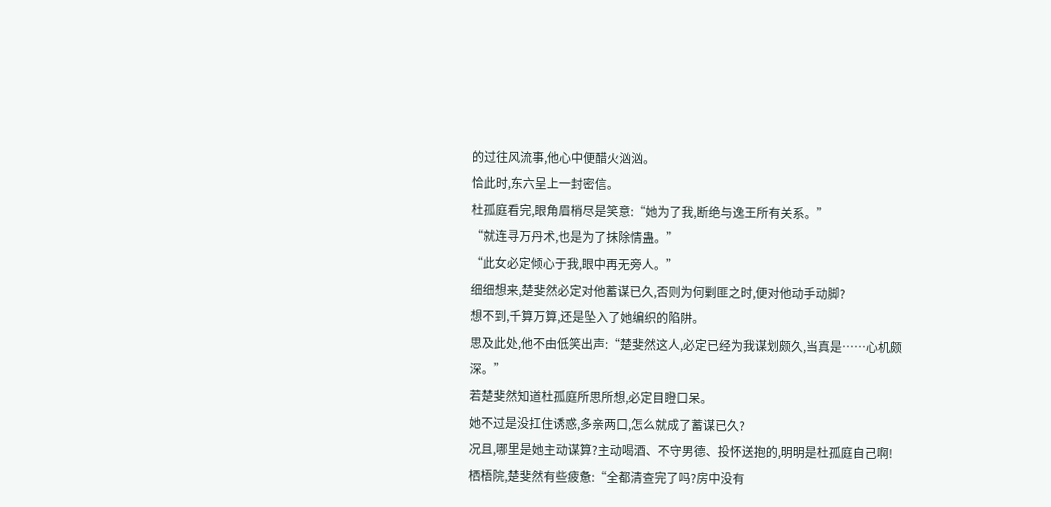的过往风流事,他心中便醋火汹汹。
恰此时,东六呈上一封密信。
杜孤庭看完,眼角眉梢尽是笑意:“她为了我,断绝与逸王所有关系。”
“就连寻万丹术,也是为了抹除情蛊。”
“此女必定倾心于我,眼中再无旁人。”
细细想来,楚斐然必定对他蓄谋已久,否则为何剿匪之时,便对他动手动脚?
想不到,千算万算,还是坠入了她编织的陷阱。
思及此处,他不由低笑出声:“楚斐然这人,必定已经为我谋划颇久,当真是……心机颇深。”
若楚斐然知道杜孤庭所思所想,必定目瞪口呆。
她不过是没扛住诱惑,多亲两口,怎么就成了蓄谋已久?
况且,哪里是她主动谋算?主动喝酒、不守男德、投怀送抱的,明明是杜孤庭自己啊!
栖梧院,楚斐然有些疲惫:“全都清查完了吗?房中没有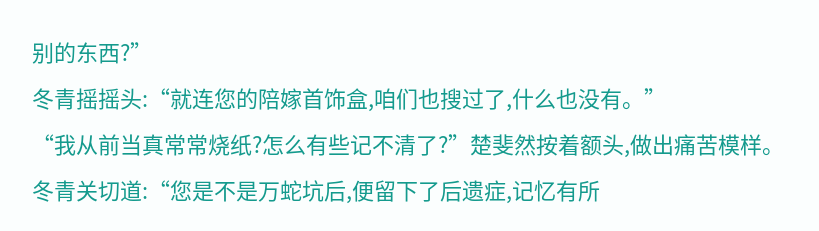别的东西?”
冬青摇摇头:“就连您的陪嫁首饰盒,咱们也搜过了,什么也没有。”
“我从前当真常常烧纸?怎么有些记不清了?”楚斐然按着额头,做出痛苦模样。
冬青关切道:“您是不是万蛇坑后,便留下了后遗症,记忆有所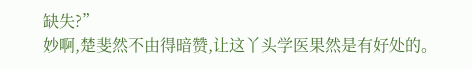缺失?”
妙啊,楚斐然不由得暗赞,让这丫头学医果然是有好处的。